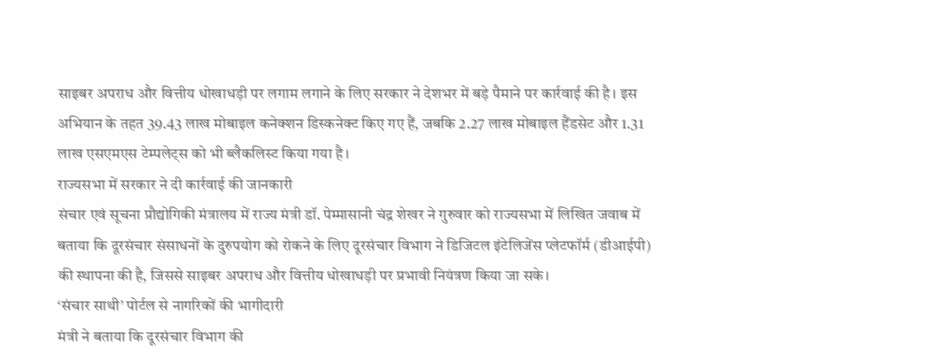साइबर अपराध और वित्तीय धोखाधड़ी पर लगाम लगाने के लिए सरकार ने देशभर में बड़े पैमाने पर कार्रवाई की है। इस अभियान के तहत 39.43 लाख मोबाइल कनेक्शन डिस्कनेक्ट किए गए हैं, जबकि 2.27 लाख मोबाइल हैंडसेट और 1.31 लाख एसएमएस टेम्पलेट्स को भी ब्लैकलिस्ट किया गया है।
राज्यसभा में सरकार ने दी कार्रवाई की जानकारी
संचार एवं सूचना प्रौद्योगिकी मंत्रालय में राज्य मंत्री डॉ. पेम्मासानी चंद्र शेखर ने गुरुवार को राज्यसभा में लिखित जवाब में बताया कि दूरसंचार संसाधनों के दुरुपयोग को रोकने के लिए दूरसंचार विभाग ने डिजिटल इंटेलिजेंस प्लेटफॉर्म (डीआईपी) की स्थापना की है, जिससे साइबर अपराध और वित्तीय धोखाधड़ी पर प्रभावी नियंत्रण किया जा सके।
‘संचार साथी’ पोर्टल से नागरिकों की भागीदारी
मंत्री ने बताया कि दूरसंचार विभाग की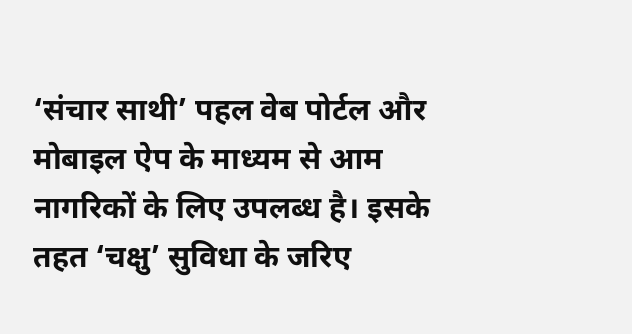‘संचार साथी’ पहल वेब पोर्टल और मोबाइल ऐप के माध्यम से आम नागरिकों के लिए उपलब्ध है। इसके तहत ‘चक्षु’ सुविधा के जरिए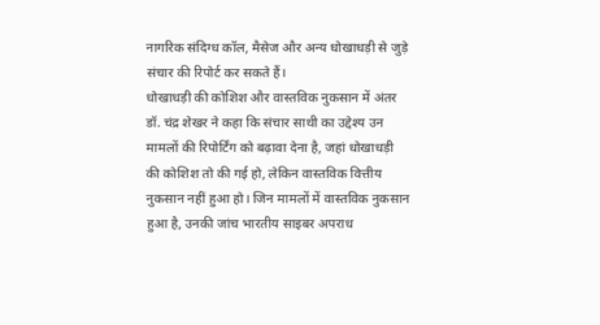नागरिक संदिग्ध कॉल, मैसेज और अन्य धोखाधड़ी से जुड़े संचार की रिपोर्ट कर सकते हैं।
धोखाधड़ी की कोशिश और वास्तविक नुकसान में अंतर
डॉ. चंद्र शेखर ने कहा कि संचार साथी का उद्देश्य उन मामलों की रिपोर्टिंग को बढ़ावा देना है, जहां धोखाधड़ी की कोशिश तो की गई हो, लेकिन वास्तविक वित्तीय नुकसान नहीं हुआ हो। जिन मामलों में वास्तविक नुकसान हुआ है, उनकी जांच भारतीय साइबर अपराध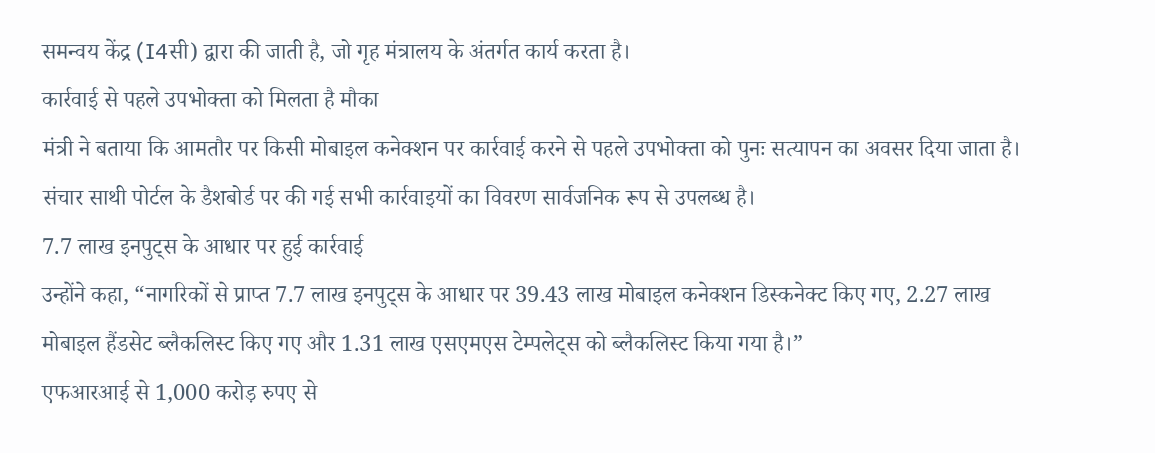समन्वय केंद्र (I4सी) द्वारा की जाती है, जो गृह मंत्रालय के अंतर्गत कार्य करता है।
कार्रवाई से पहले उपभोक्ता को मिलता है मौका
मंत्री ने बताया कि आमतौर पर किसी मोबाइल कनेक्शन पर कार्रवाई करने से पहले उपभोक्ता को पुनः सत्यापन का अवसर दिया जाता है। संचार साथी पोर्टल के डैशबोर्ड पर की गई सभी कार्रवाइयों का विवरण सार्वजनिक रूप से उपलब्ध है।
7.7 लाख इनपुट्स के आधार पर हुई कार्रवाई
उन्होंने कहा, “नागरिकों से प्राप्त 7.7 लाख इनपुट्स के आधार पर 39.43 लाख मोबाइल कनेक्शन डिस्कनेक्ट किए गए, 2.27 लाख मोबाइल हैंडसेट ब्लैकलिस्ट किए गए और 1.31 लाख एसएमएस टेम्पलेट्स को ब्लैकलिस्ट किया गया है।”
एफआरआई से 1,000 करोड़ रुपए से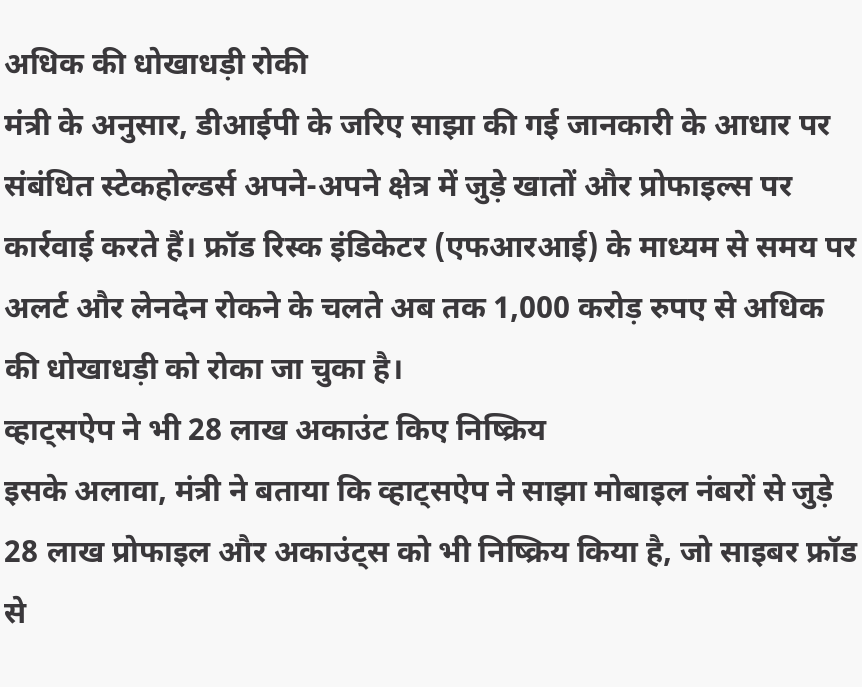अधिक की धोखाधड़ी रोकी
मंत्री के अनुसार, डीआईपी के जरिए साझा की गई जानकारी के आधार पर संबंधित स्टेकहोल्डर्स अपने-अपने क्षेत्र में जुड़े खातों और प्रोफाइल्स पर कार्रवाई करते हैं। फ्रॉड रिस्क इंडिकेटर (एफआरआई) के माध्यम से समय पर अलर्ट और लेनदेन रोकने के चलते अब तक 1,000 करोड़ रुपए से अधिक की धोखाधड़ी को रोका जा चुका है।
व्हाट्सऐप ने भी 28 लाख अकाउंट किए निष्क्रिय
इसके अलावा, मंत्री ने बताया कि व्हाट्सऐप ने साझा मोबाइल नंबरों से जुड़े 28 लाख प्रोफाइल और अकाउंट्स को भी निष्क्रिय किया है, जो साइबर फ्रॉड से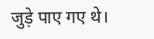जुड़े पाए गए थे।